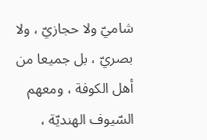شاميّ ولا حجازيّ ، ولا بصريّ ، بل جميعا من أهل الكوفة ، ومعهم السّيوف الهنديّة ،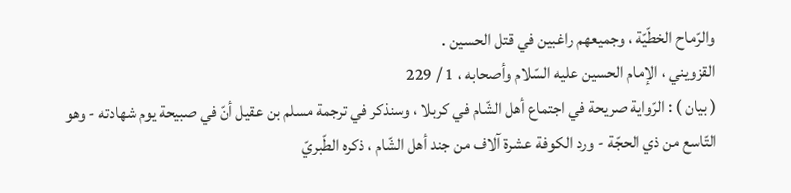والرّماح الخطّيّة ، وجميعهم راغبين في قتل الحسين .
القزويني ، الإمام الحسين عليه السّلام وأصحابه ، 1 / 229
( بيان ) : الرّواية صريحة في اجتماع أهل الشّام في كربلا ، وسنذكر في ترجمة مسلم بن عقيل أنّ في صبيحة يوم شهادته - وهو التّاسع من ذي الحجّة - ورد الكوفة عشرة آلاف من جند أهل الشّام ، ذكره الطّبريّ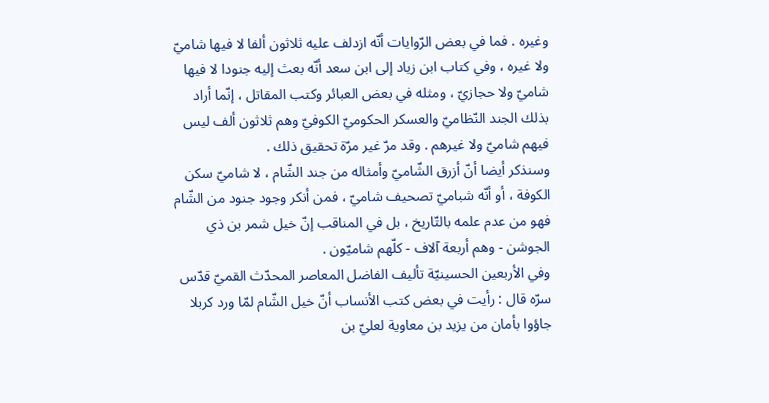وغيره . فما في بعض الرّوايات أنّه ازدلف عليه ثلاثون ألفا لا فيها شاميّ ولا غيره ، وفي كتاب ابن زياد إلى ابن سعد أنّه بعث إليه جنودا لا فيها شاميّ ولا حجازيّ ، ومثله في بعض العبائر وكتب المقاتل ، إنّما أراد بذلك الجند النّظاميّ والعسكر الحكوميّ الكوفيّ وهم ثلاثون ألف ليس فيهم شاميّ ولا غيرهم . وقد مرّ غير مرّة تحقيق ذلك .
وسنذكر أيضا أنّ أزرق الشّاميّ وأمثاله من جند الشّام ، لا شاميّ سكن الكوفة ، أو أنّه شباميّ تصحيف شاميّ ، فمن أنكر وجود جنود من الشّام فهو من عدم علمه بالتّاريخ ، بل في المناقب إنّ خيل شمر بن ذي الجوشن - وهم أربعة آلاف - كلّهم شاميّون .
وفي الأربعين الحسينيّة تأليف الفاضل المعاصر المحدّث القميّ قدّس سرّه قال : رأيت في بعض كتب الأنساب أنّ خيل الشّام لمّا ورد كربلا جاؤوا بأمان من يزيد بن معاوية لعليّ بن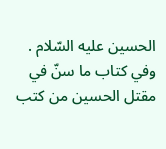الحسين عليه السّلام .
وفي كتاب ما سنّ في مقتل الحسين من كتب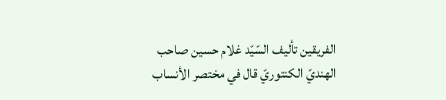الفريقين تأليف السّيّد غلام حسين صاحب الهنديّ الكنتوريّ قال في مختصر الأنساب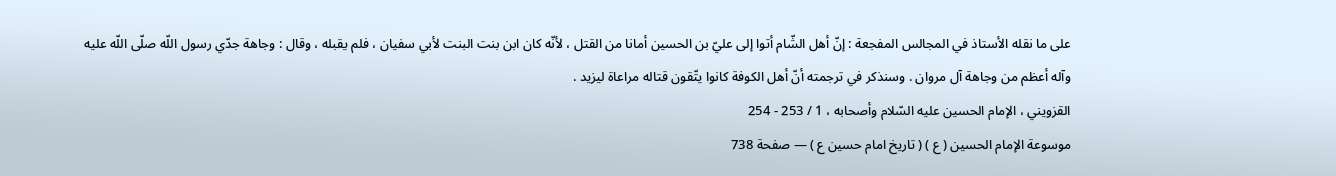على ما نقله الأستاذ في المجالس المفجعة : إنّ أهل الشّام أتوا إلى عليّ بن الحسين أمانا من القتل ، لأنّه كان ابن بنت البنت لأبي سفيان ، فلم يقبله ، وقال : وجاهة جدّي رسول اللّه صلّى اللّه عليه وآله أعظم من وجاهة آل مروان . وسنذكر في ترجمته أنّ أهل الكوفة كانوا يتّقون قتاله مراعاة ليزيد .
القزويني ، الإمام الحسين عليه السّلام وأصحابه ، 1 / 253 - 254
موسوعة الإمام الحسين ( ع ) ( تاريخ امام حسين ع ) — صفحة 738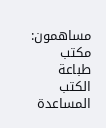مساهمون: مكتب طباعة الكتب المساعدة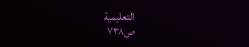التعليمية
ص٧٣٨